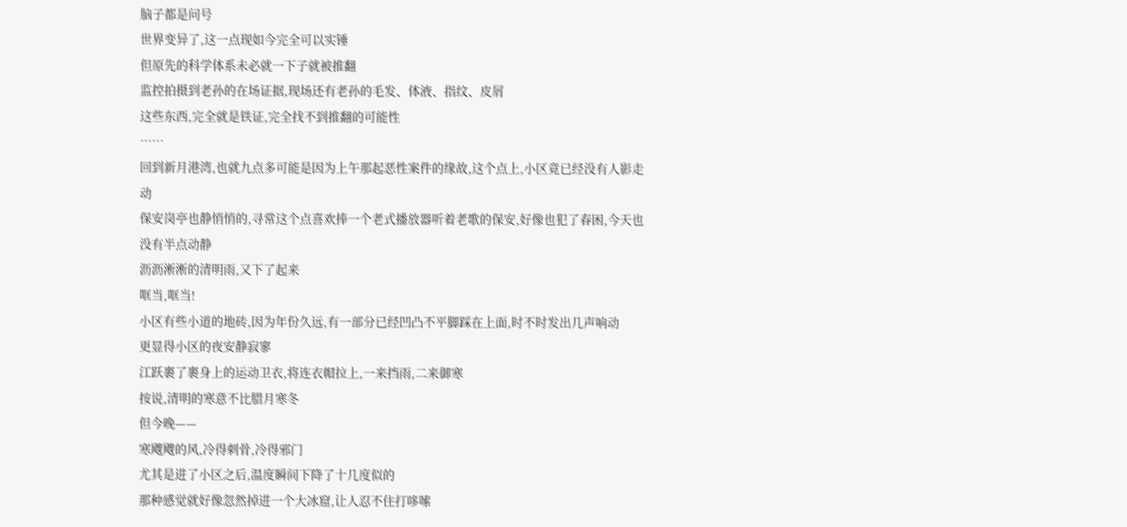脑子都是问号
世界变异了,这一点现如今完全可以实锤
但原先的科学体系未必就一下子就被推翻
监控拍摄到老孙的在场证据,现场还有老孙的毛发、体液、指纹、皮屑
这些东西,完全就是铁证,完全找不到推翻的可能性
……
回到新月港湾,也就九点多可能是因为上午那起恶性案件的缘故,这个点上,小区竟已经没有人影走动
保安岗亭也静悄悄的,寻常这个点喜欢捧一个老式播放器听着老歌的保安,好像也犯了春困,今天也没有半点动静
沥沥淅淅的清明雨,又下了起来
哐当,哐当!
小区有些小道的地砖,因为年份久远,有一部分已经凹凸不平脚踩在上面,时不时发出几声响动
更显得小区的夜安静寂寥
江跃裹了裹身上的运动卫衣,将连衣帽拉上,一来挡雨,二来御寒
按说,清明的寒意不比腊月寒冬
但今晚——
寒飕飕的风,冷得刺骨,冷得邪门
尤其是进了小区之后,温度瞬间下降了十几度似的
那种感觉就好像忽然掉进一个大冰窟,让人忍不住打哆嗦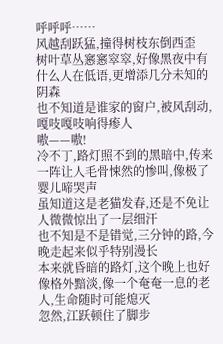呼呼呼……
风越刮跃猛,撞得树枝东倒西歪
树叶草丛窸窸窣窣,好像黑夜中有什么人在低语,更增添几分未知的阴森
也不知道是谁家的窗户,被风刮动,嘎吱嘎吱响得瘆人
嗷——嗷!
冷不丁,路灯照不到的黑暗中,传来一阵让人毛骨悚然的惨叫,像极了婴儿啼哭声
虽知道这是老猫发春,还是不免让人微微惊出了一层细汗
也不知是不是错觉,三分钟的路,今晚走起来似乎特别漫长
本来就昏暗的路灯,这个晚上也好像格外黯淡,像一个奄奄一息的老人,生命随时可能熄灭
忽然,江跃顿住了脚步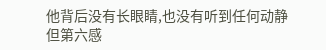他背后没有长眼睛,也没有听到任何动静
但第六感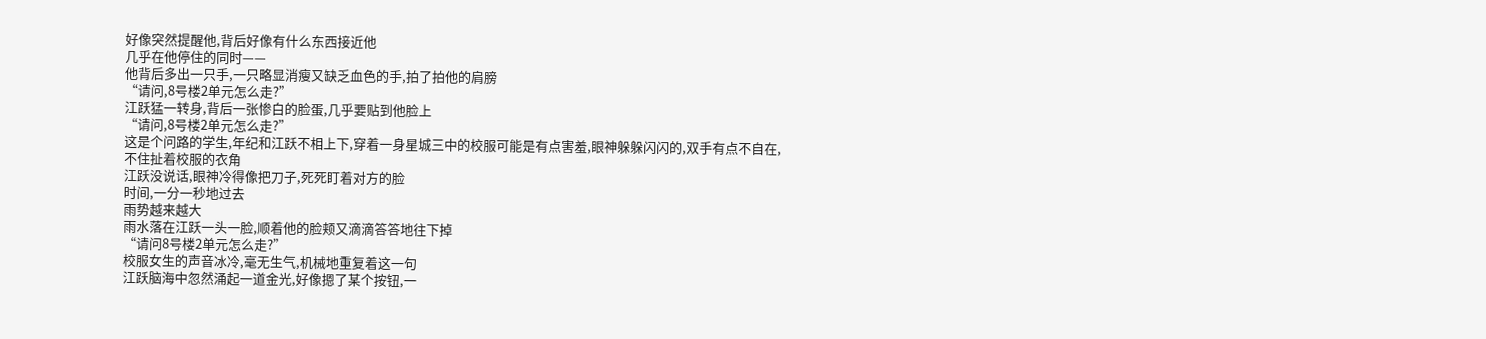好像突然提醒他,背后好像有什么东西接近他
几乎在他停住的同时——
他背后多出一只手,一只略显消瘦又缺乏血色的手,拍了拍他的肩膀
“请问,8号楼2单元怎么走?”
江跃猛一转身,背后一张惨白的脸蛋,几乎要贴到他脸上
“请问,8号楼2单元怎么走?”
这是个问路的学生,年纪和江跃不相上下,穿着一身星城三中的校服可能是有点害羞,眼神躲躲闪闪的,双手有点不自在,不住扯着校服的衣角
江跃没说话,眼神冷得像把刀子,死死盯着对方的脸
时间,一分一秒地过去
雨势越来越大
雨水落在江跃一头一脸,顺着他的脸颊又滴滴答答地往下掉
“请问8号楼2单元怎么走?”
校服女生的声音冰冷,毫无生气,机械地重复着这一句
江跃脑海中忽然涌起一道金光,好像摁了某个按钮,一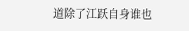道除了江跃自身谁也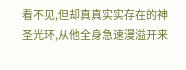看不见,但却真真实实存在的神圣光环,从他全身急速漫溢开来